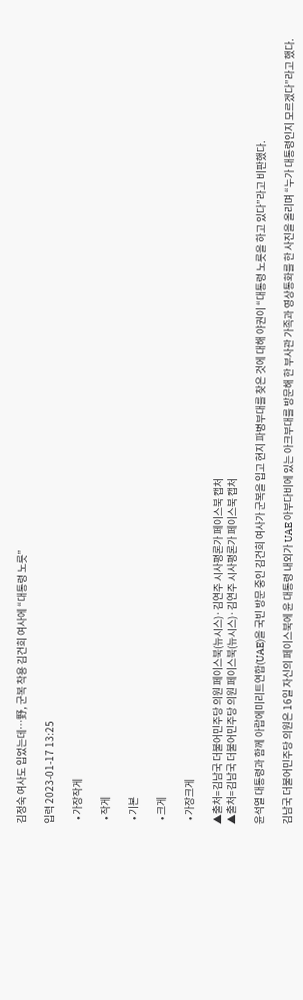김정숙 여사도 입었는데…野, 군복 착용 김건희 여사에 “대통령 노릇”

입력 2023-01-17 13:25

  • 가장작게

  • 작게

  • 기본

  • 크게

  • 가장크게

▲출처=김남국 더불어민주당 의원 페이스북(뉴시스)·김연주 시사평론가 페이스북 캡처
▲출처=김남국 더불어민주당 의원 페이스북(뉴시스)·김연주 시사평론가 페이스북 캡처

윤석열 대통령과 함께 아랍에미리트연합(UAE)을 국빈 방문 중인 김건희 여사가 군복을 입고 현지 파병부대를 찾은 것에 대해 야권이 “대통령 노릇을 하고 있다”라고 비판했다.

김남국 더불어민주당 의원은 16일 자신의 페이스북에 윤 대통령 내외가 UAE 아부다비에 있는 아크부대를 방문해 한 부사관 가족과 영상통화를 한 사진을 올리며 “누가 대통령인지 모르겠다”라고 했다.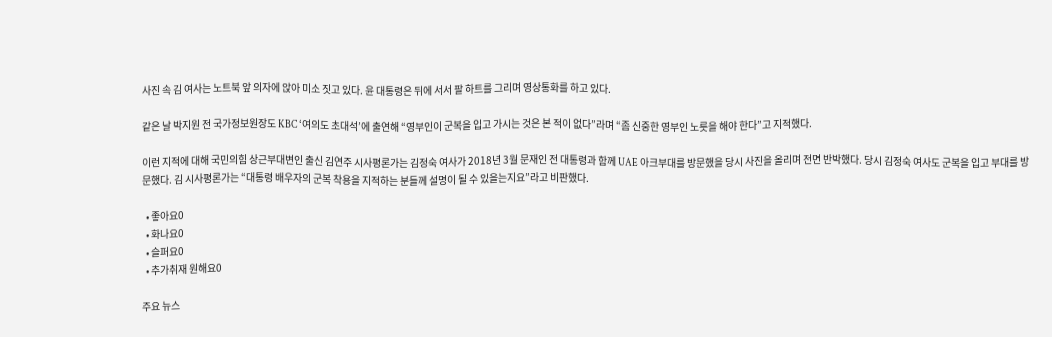사진 속 김 여사는 노트북 앞 의자에 앉아 미소 짓고 있다. 윤 대통령은 뒤에 서서 팔 하트를 그리며 영상통화를 하고 있다.

같은 날 박지원 전 국가정보원장도 KBC ‘여의도 초대석’에 출연해 “영부인이 군복을 입고 가시는 것은 본 적이 없다”라며 “좀 신중한 영부인 노릇을 해야 한다”고 지적했다.

이런 지적에 대해 국민의힘 상근부대변인 출신 김연주 시사평론가는 김정숙 여사가 2018년 3월 문재인 전 대통령과 함께 UAE 아크부대를 방문했을 당시 사진을 올리며 전면 반박했다. 당시 김정숙 여사도 군복을 입고 부대를 방문했다. 김 시사평론가는 “대통령 배우자의 군복 착용을 지적하는 분들께 설명이 될 수 있을는지요”라고 비판했다.

  • 좋아요0
  • 화나요0
  • 슬퍼요0
  • 추가취재 원해요0

주요 뉴스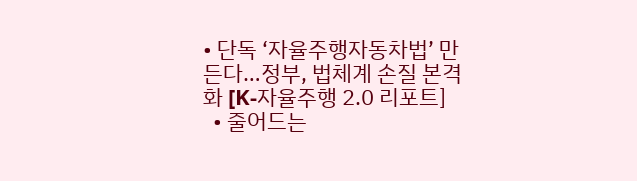• 단독 ‘자율주행자동차법’ 만든다…정부, 법체계 손질 본격화 [K-자율주행 2.0 리포트]
  • 줄어드는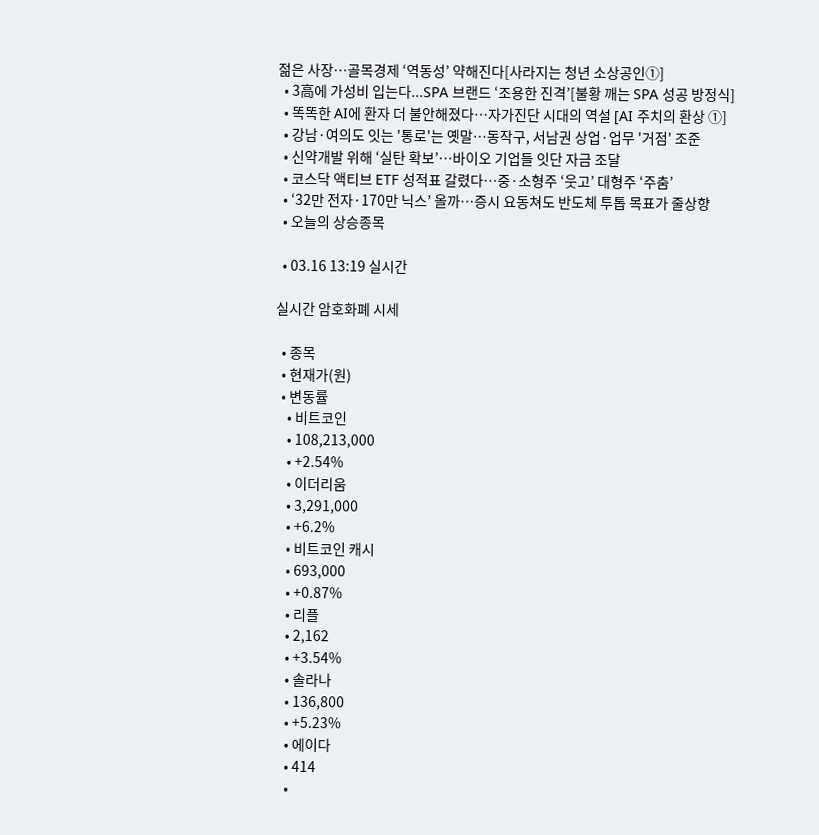젊은 사장…골목경제 ‘역동성’ 약해진다[사라지는 청년 소상공인①]
  • 3高에 가성비 입는다...SPA 브랜드 ‘조용한 진격’[불황 깨는 SPA 성공 방정식]
  • 똑똑한 AI에 환자 더 불안해졌다…자가진단 시대의 역설 [AI 주치의 환상 ①]
  • 강남·여의도 잇는 '통로'는 옛말⋯동작구, 서남권 상업·업무 '거점' 조준
  • 신약개발 위해 ‘실탄 확보’…바이오 기업들 잇단 자금 조달
  • 코스닥 액티브 ETF 성적표 갈렸다…중·소형주 ‘웃고’ 대형주 ‘주춤’
  • ‘32만 전자·170만 닉스’ 올까…증시 요동쳐도 반도체 투톱 목표가 줄상향
  • 오늘의 상승종목

  • 03.16 13:19 실시간

실시간 암호화폐 시세

  • 종목
  • 현재가(원)
  • 변동률
    • 비트코인
    • 108,213,000
    • +2.54%
    • 이더리움
    • 3,291,000
    • +6.2%
    • 비트코인 캐시
    • 693,000
    • +0.87%
    • 리플
    • 2,162
    • +3.54%
    • 솔라나
    • 136,800
    • +5.23%
    • 에이다
    • 414
    •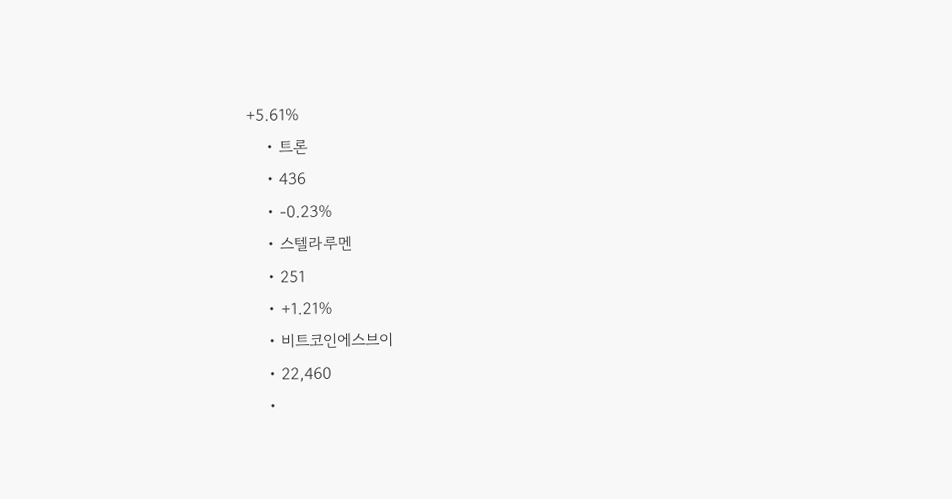+5.61%
    • 트론
    • 436
    • -0.23%
    • 스텔라루멘
    • 251
    • +1.21%
    • 비트코인에스브이
    • 22,460
    •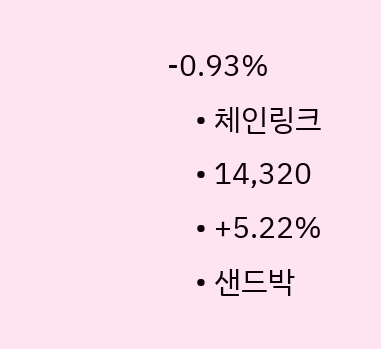-0.93%
    • 체인링크
    • 14,320
    • +5.22%
    • 샌드박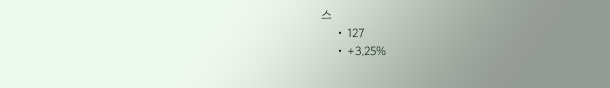스
    • 127
    • +3.25%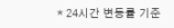* 24시간 변동률 기준